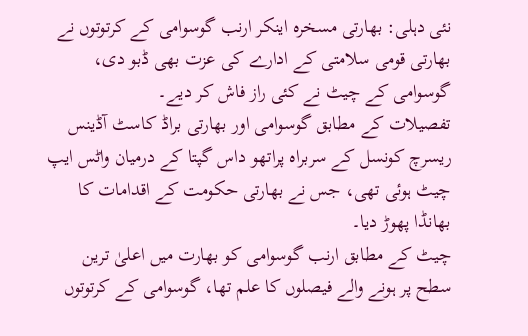نئی دہلی: بھارتی مسخرہ اینکر ارنب گوسوامی کے کرتوتوں نے بھارتی قومی سلامتی کے ادارے کی عزت بھی ڈبو دی، گوسوامی کے چیٹ نے کئی راز فاش کر دیے۔
تفصیلات کے مطابق گوسوامی اور بھارتی براڈ کاسٹ آڈینس ریسرچ کونسل کے سربراہ پراتھو داس گپتا کے درمیان واٹس ایپ چیٹ ہوئی تھی، جس نے بھارتی حکومت کے اقدامات کا بھانڈا پھوڑ دیا۔
چیٹ کے مطابق ارنب گوسوامی کو بھارت میں اعلیٰ ترین سطح پر ہونے والے فیصلوں کا علم تھا، گوسوامی کے کرتوتوں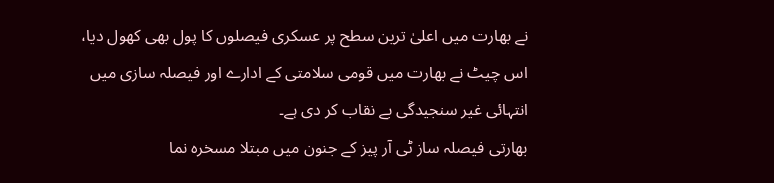نے بھارت میں اعلیٰ ترین سطح پر عسکری فیصلوں کا پول بھی کھول دیا، اس چیٹ نے بھارت میں قومی سلامتی کے ادارے اور فیصلہ سازی میں انتہائی غیر سنجیدگی بے نقاب کر دی ہے۔
بھارتی فیصلہ ساز ٹی آر پیز کے جنون میں مبتلا مسخرہ نما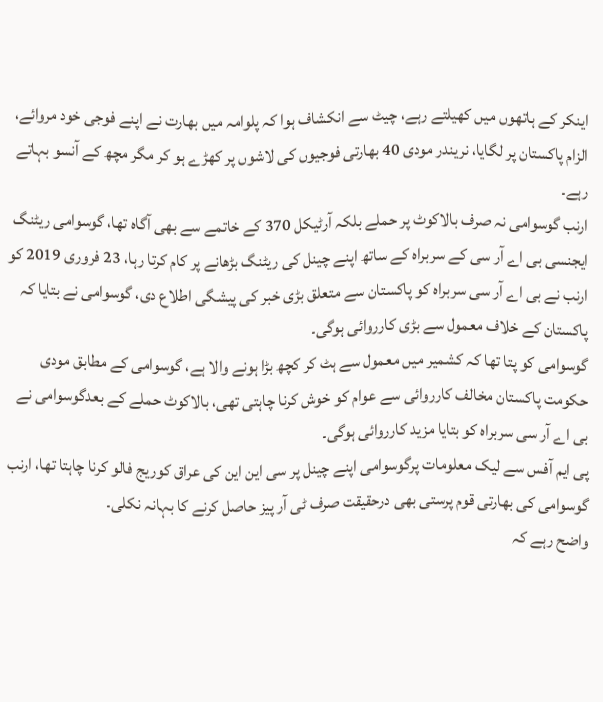اینکر کے ہاتھوں میں کھیلتے رہے، چیٹ سے انکشاف ہوا کہ پلوامہ میں بھارت نے اپنے فوجی خود مروائے، الزام پاکستان پر لگایا، نریندر مودی 40 بھارتی فوجیوں کی لاشوں پر کھڑے ہو کر مگر مچھ کے آنسو بہاتے رہے۔
ارنب گوسوامی نہ صرف بالاکوٹ پر حملے بلکہ آرٹیکل 370 کے خاتمے سے بھی آگاہ تھا، گوسوامی ریٹنگ ایجنسی بی اے آر سی کے سربراہ کے ساتھ اپنے چینل کی ریٹنگ بڑھانے پر کام کرتا رہا، 23 فروری 2019 کو ارنب نے بی اے آر سی سربراہ کو پاکستان سے متعلق بڑی خبر کی پیشگی اطلاع دی، گوسوامی نے بتایا کہ پاکستان کے خلاف معمول سے بڑی کارروائی ہوگی۔
گوسوامی کو پتا تھا کہ کشمیر میں معمول سے ہٹ کر کچھ بڑا ہونے والا ہے، گوسوامی کے مطابق مودی حکومت پاکستان مخالف کارروائی سے عوام کو خوش کرنا چاہتی تھی، بالاکوٹ حملے کے بعدگوسوامی نے بی اے آر سی سربراہ کو بتایا مزید کارروائی ہوگی۔
پی ایم آفس سے لیک معلومات پرگوسوامی اپنے چینل پر سی این این کی عراق کوریج فالو کرنا چاہتا تھا، ارنب گوسوامی کی بھارتی قوم پرستی بھی درحقیقت صرف ٹی آر پیز حاصل کرنے کا بہانہ نکلی۔
واضح رہے کہ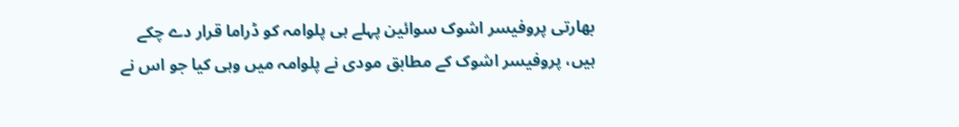بھارتی پروفیسر اشوک سوائین پہلے ہی پلوامہ کو ڈراما قرار دے چکے ہیں، پروفیسر اشوک کے مطابق مودی نے پلوامہ میں وہی کیا جو اس نے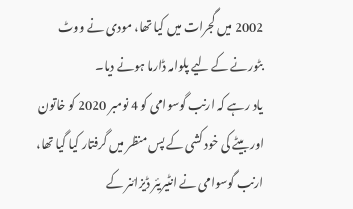2002 میں گجرات میں کیا تھا، مودی نے ووٹ بٹورنے کے لیے پلوامہ ڈارما ہونے دیا۔
یاد رہے کہ ارنب گوسوامی کو 4 نومبر 2020 کو خاتون اور بیٹے کی خود کشی کے پس منظر میں گرفتار کیا گیا تھا، ارنب گوسوامی نے انٹیریئر ڈیزائنر کے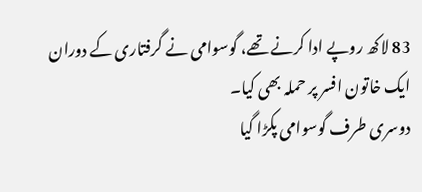83 لاکھ روپے ادا کرنے تھے، گوسوامی نے گرفتاری کے دوران ایک خاتون افسر پر حملہ بھی کیا۔
دوسری طرف گوسوامی پکڑا گیا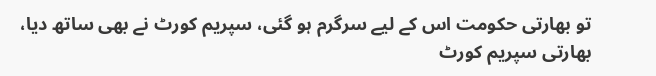تو بھارتی حکومت اس کے لیے سرگرم ہو گئی، سپریم کورٹ نے بھی ساتھ دیا، بھارتی سپریم کورٹ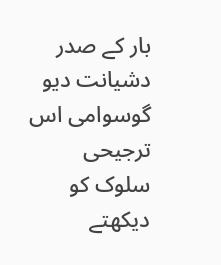بار کے صدر دشیانت دیو گوسوامی اس ترجیحی سلوک کو دیکھتے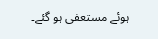ہوئے مستعفی ہو گئے۔